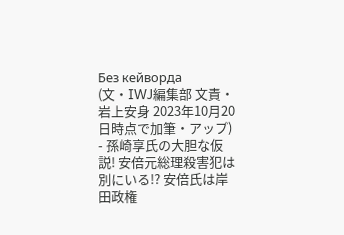Без кейворда
(文・IWJ編集部 文責・岩上安身 2023年10月20日時点で加筆・アップ)
- 孫崎享氏の大胆な仮説! 安倍元総理殺害犯は別にいる!? 安倍氏は岸田政権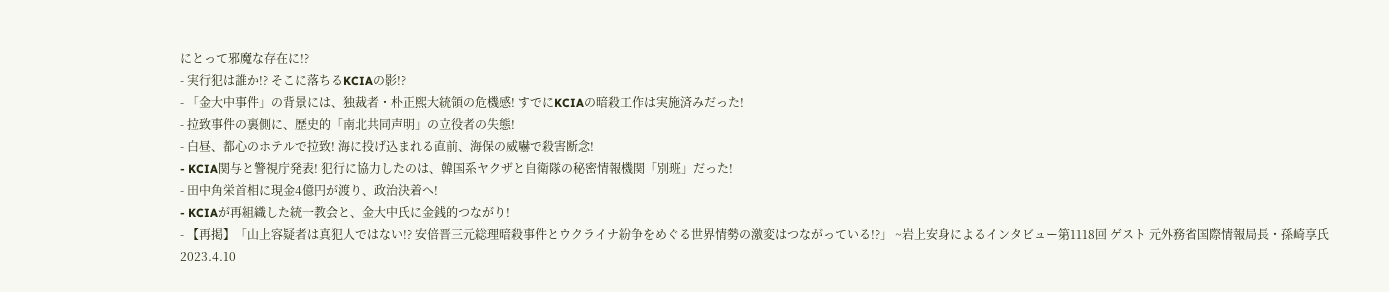にとって邪魔な存在に!?
- 実行犯は誰か!? そこに落ちるKCIAの影!?
- 「金大中事件」の背景には、独裁者・朴正煕大統領の危機感! すでにKCIAの暗殺工作は実施済みだった!
- 拉致事件の裏側に、歴史的「南北共同声明」の立役者の失態!
- 白昼、都心のホテルで拉致! 海に投げ込まれる直前、海保の威嚇で殺害断念!
- KCIA関与と警視庁発表! 犯行に協力したのは、韓国系ヤクザと自衛隊の秘密情報機関「別班」だった!
- 田中角栄首相に現金4億円が渡り、政治決着へ!
- KCIAが再組織した統一教会と、金大中氏に金銭的つながり!
- 【再掲】「山上容疑者は真犯人ではない!? 安倍晋三元総理暗殺事件とウクライナ紛争をめぐる世界情勢の激変はつながっている!?」 ~岩上安身によるインタビュー第1118回 ゲスト 元外務省国際情報局長・孫崎享氏 2023.4.10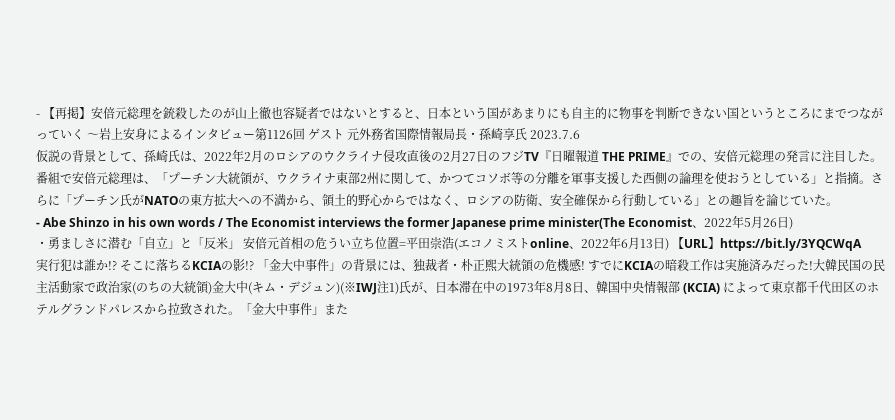- 【再掲】安倍元総理を銃殺したのが山上徹也容疑者ではないとすると、日本という国があまりにも自主的に物事を判断できない国というところにまでつながっていく 〜岩上安身によるインタビュー第1126回 ゲスト 元外務省国際情報局長・孫崎享氏 2023.7.6
仮説の背景として、孫崎氏は、2022年2月のロシアのウクライナ侵攻直後の2月27日のフジTV『日曜報道 THE PRIME』での、安倍元総理の発言に注目した。番組で安倍元総理は、「プーチン大統領が、ウクライナ東部2州に関して、かつてコソボ等の分離を軍事支援した西側の論理を使おうとしている」と指摘。さらに「プーチン氏がNATOの東方拡大への不満から、領土的野心からではなく、ロシアの防衛、安全確保から行動している」との趣旨を論じていた。
- Abe Shinzo in his own words / The Economist interviews the former Japanese prime minister(The Economist、2022年5月26日)
・勇ましさに潜む「自立」と「反米」 安倍元首相の危うい立ち位置=平田崇浩(エコノミストonline、2022年6月13日) 【URL】https://bit.ly/3YQCWqA
実行犯は誰か!? そこに落ちるKCIAの影!? 「金大中事件」の背景には、独裁者・朴正煕大統領の危機感! すでにKCIAの暗殺工作は実施済みだった!大韓民国の民主活動家で政治家(のちの大統領)金大中(キム・デジュン)(※IWJ注1)氏が、日本滞在中の1973年8月8日、韓国中央情報部 (KCIA) によって東京都千代田区のホテルグランドパレスから拉致された。「金大中事件」また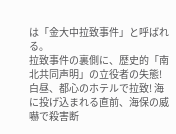は「金大中拉致事件」と呼ばれる。
拉致事件の裏側に、歴史的「南北共同声明」の立役者の失態! 白昼、都心のホテルで拉致! 海に投げ込まれる直前、海保の威嚇で殺害断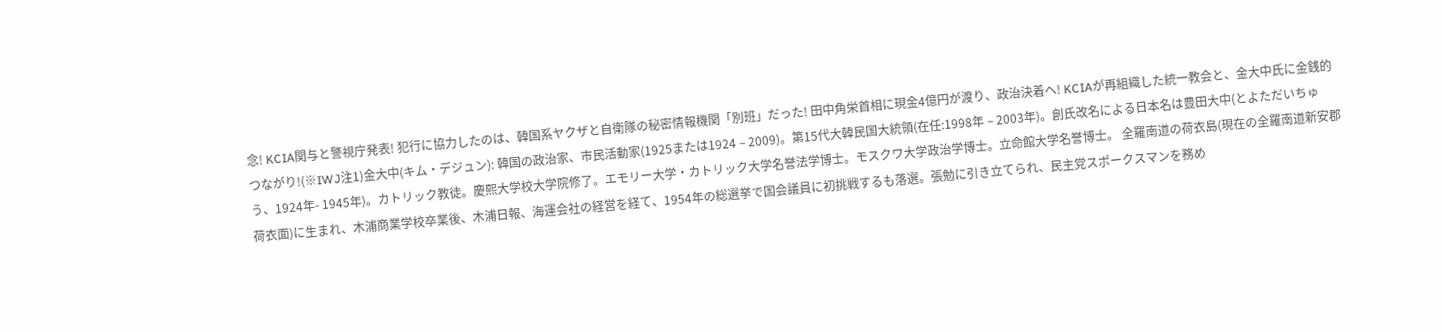念! KCIA関与と警視庁発表! 犯行に協力したのは、韓国系ヤクザと自衛隊の秘密情報機関「別班」だった! 田中角栄首相に現金4億円が渡り、政治決着へ! KCIAが再組織した統一教会と、金大中氏に金銭的つながり!(※IWJ注1)金大中(キム・デジュン): 韓国の政治家、市民活動家(1925または1924 – 2009)。第15代大韓民国大統領(在任:1998年 – 2003年)。創氏改名による日本名は豊田大中(とよただいちゅう、1924年- 1945年)。カトリック教徒。慶熙大学校大学院修了。エモリー大学・カトリック大学名誉法学博士。モスクワ大学政治学博士。立命館大学名誉博士。 全羅南道の荷衣島(現在の全羅南道新安郡荷衣面)に生まれ、木浦商業学校卒業後、木浦日報、海運会社の経営を経て、1954年の総選挙で国会議員に初挑戦するも落選。張勉に引き立てられ、民主党スポークスマンを務め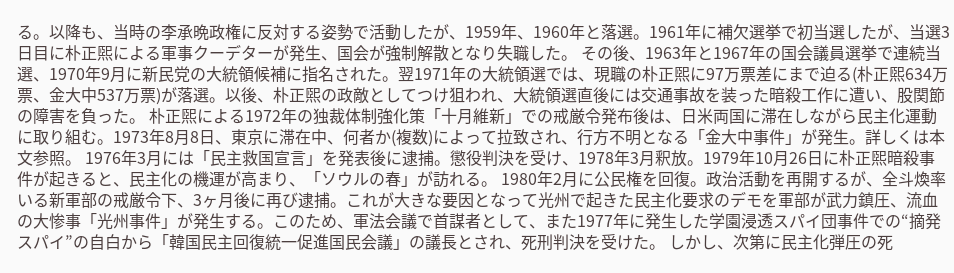る。以降も、当時の李承晩政権に反対する姿勢で活動したが、1959年、1960年と落選。1961年に補欠選挙で初当選したが、当選3日目に朴正煕による軍事クーデターが発生、国会が強制解散となり失職した。 その後、1963年と1967年の国会議員選挙で連続当選、1970年9月に新民党の大統領候補に指名された。翌1971年の大統領選では、現職の朴正煕に97万票差にまで迫る(朴正煕634万票、金大中537万票)が落選。以後、朴正煕の政敵としてつけ狙われ、大統領選直後には交通事故を装った暗殺工作に遭い、股関節の障害を負った。 朴正煕による1972年の独裁体制強化策「十月維新」での戒厳令発布後は、日米両国に滞在しながら民主化運動に取り組む。1973年8月8日、東京に滞在中、何者か(複数)によって拉致され、行方不明となる「金大中事件」が発生。詳しくは本文参照。 1976年3月には「民主救国宣言」を発表後に逮捕。懲役判決を受け、1978年3月釈放。1979年10月26日に朴正煕暗殺事件が起きると、民主化の機運が高まり、「ソウルの春」が訪れる。 1980年2月に公民権を回復。政治活動を再開するが、全斗煥率いる新軍部の戒厳令下、3ヶ月後に再び逮捕。これが大きな要因となって光州で起きた民主化要求のデモを軍部が武力鎮圧、流血の大惨事「光州事件」が発生する。このため、軍法会議で首謀者として、また1977年に発生した学園浸透スパイ団事件での“摘発スパイ”の自白から「韓国民主回復統一促進国民会議」の議長とされ、死刑判決を受けた。 しかし、次第に民主化弾圧の死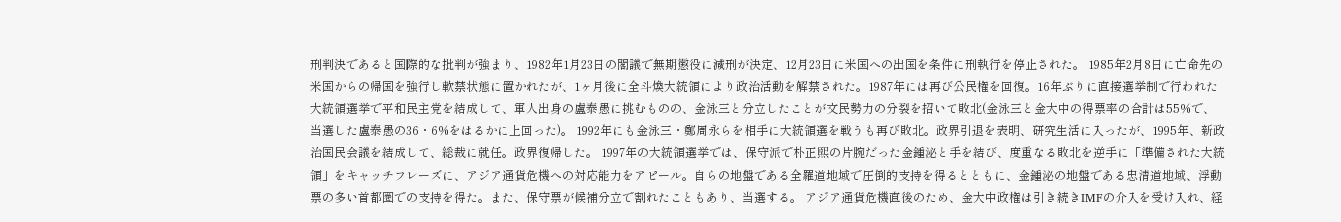刑判決であると国際的な批判が強まり、1982年1月23日の閣議で無期懲役に減刑が決定、12月23日に米国への出国を条件に刑執行を停止された。 1985年2月8日に亡命先の米国からの帰国を強行し軟禁状態に置かれたが、1ヶ月後に全斗煥大統領により政治活動を解禁された。1987年には再び公民権を回復。16年ぶりに直接選挙制で行われた大統領選挙で平和民主党を結成して、軍人出身の盧泰愚に挑むものの、金泳三と分立したことが文民勢力の分裂を招いて敗北(金泳三と金大中の得票率の合計は55%で、当選した盧泰愚の36・6%をはるかに上回った)。 1992年にも金泳三・鄭周永らを相手に大統領選を戦うも再び敗北。政界引退を表明、研究生活に入ったが、1995年、新政治国民会議を結成して、総裁に就任。政界復帰した。 1997年の大統領選挙では、保守派で朴正煕の片腕だった金鍾泌と手を結び、度重なる敗北を逆手に「準備された大統領」をキャッチフレーズに、アジア通貨危機への対応能力をアピール。自らの地盤である全羅道地域で圧倒的支持を得るとともに、金鍾泌の地盤である忠清道地域、浮動票の多い首都圏での支持を得た。また、保守票が候補分立で割れたこともあり、当選する。 アジア通貨危機直後のため、金大中政権は引き続きIMFの介入を受け入れ、経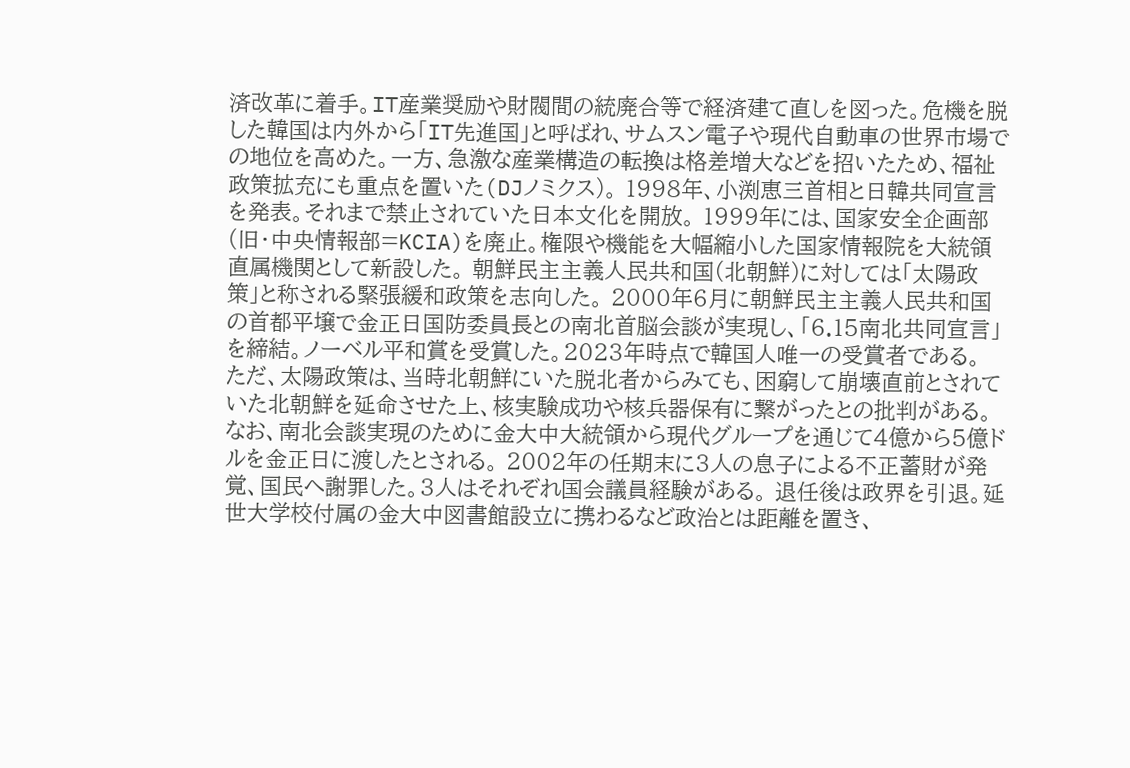済改革に着手。IT産業奨励や財閥間の統廃合等で経済建て直しを図った。危機を脱した韓国は内外から「IT先進国」と呼ばれ、サムスン電子や現代自動車の世界市場での地位を高めた。一方、急激な産業構造の転換は格差増大などを招いたため、福祉政策拡充にも重点を置いた(DJノミクス)。 1998年、小渕恵三首相と日韓共同宣言を発表。それまで禁止されていた日本文化を開放。 1999年には、国家安全企画部(旧・中央情報部=KCIA)を廃止。権限や機能を大幅縮小した国家情報院を大統領直属機関として新設した。 朝鮮民主主義人民共和国(北朝鮮)に対しては「太陽政策」と称される緊張緩和政策を志向した。 2000年6月に朝鮮民主主義人民共和国の首都平壌で金正日国防委員長との南北首脳会談が実現し、「6.15南北共同宣言」を締結。ノーベル平和賞を受賞した。2023年時点で韓国人唯一の受賞者である。 ただ、太陽政策は、当時北朝鮮にいた脱北者からみても、困窮して崩壊直前とされていた北朝鮮を延命させた上、核実験成功や核兵器保有に繋がったとの批判がある。なお、南北会談実現のために金大中大統領から現代グループを通じて4億から5億ドルを金正日に渡したとされる。 2002年の任期末に3人の息子による不正蓄財が発覚、国民へ謝罪した。3人はそれぞれ国会議員経験がある。 退任後は政界を引退。延世大学校付属の金大中図書館設立に携わるなど政治とは距離を置き、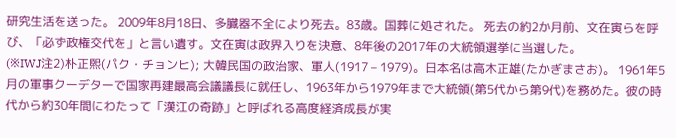研究生活を送った。 2009年8月18日、多臓器不全により死去。83歳。国葬に処された。 死去の約2か月前、文在寅らを呼び、「必ず政権交代を」と言い遺す。文在寅は政界入りを決意、8年後の2017年の大統領選挙に当選した。
(※IWJ注2)朴正煕(パク・チョンヒ); 大韓民国の政治家、軍人(1917 – 1979)。日本名は高木正雄(たかぎまさお)。 1961年5月の軍事クーデターで国家再建最高会議議長に就任し、1963年から1979年まで大統領(第5代から第9代)を務めた。彼の時代から約30年間にわたって「漢江の奇跡」と呼ばれる高度経済成長が実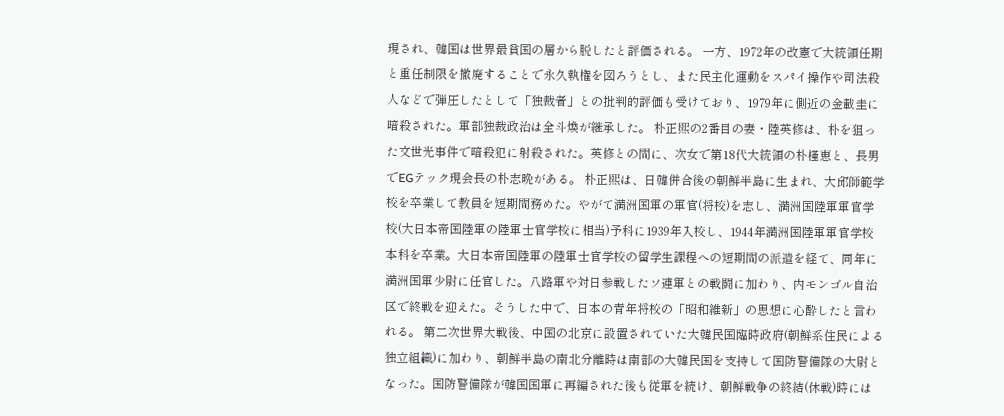現され、韓国は世界最貧国の層から脱したと評価される。 一方、1972年の改憲で大統領任期と重任制限を撤廃することで永久執権を図ろうとし、また民主化運動をスパイ操作や司法殺人などで弾圧したとして「独裁者」との批判的評価も受けており、1979年に側近の金載圭に暗殺された。軍部独裁政治は全斗煥が継承した。 朴正煕の2番目の妻・陸英修は、朴を狙った文世光事件で暗殺犯に射殺された。英修との間に、次女で第18代大統領の朴槿恵と、長男でEGテック現会長の朴志晩がある。 朴正煕は、日韓併合後の朝鮮半島に生まれ、大邱師範学校を卒業して教員を短期間務めた。やがて満洲国軍の軍官(将校)を志し、満洲国陸軍軍官学校(大日本帝国陸軍の陸軍士官学校に相当)予科に1939年入校し、1944年満洲国陸軍軍官学校本科を卒業。大日本帝国陸軍の陸軍士官学校の留学生課程への短期間の派遣を経て、同年に満洲国軍少尉に任官した。八路軍や対日参戦したソ連軍との戦闘に加わり、内モンゴル自治区で終戦を迎えた。そうした中で、日本の青年将校の「昭和維新」の思想に心酔したと言われる。 第二次世界大戦後、中国の北京に設置されていた大韓民国臨時政府(朝鮮系住民による独立組織)に加わり、朝鮮半島の南北分離時は南部の大韓民国を支持して国防警備隊の大尉となった。国防警備隊が韓国国軍に再編された後も従軍を続け、朝鮮戦争の終結(休戦)時には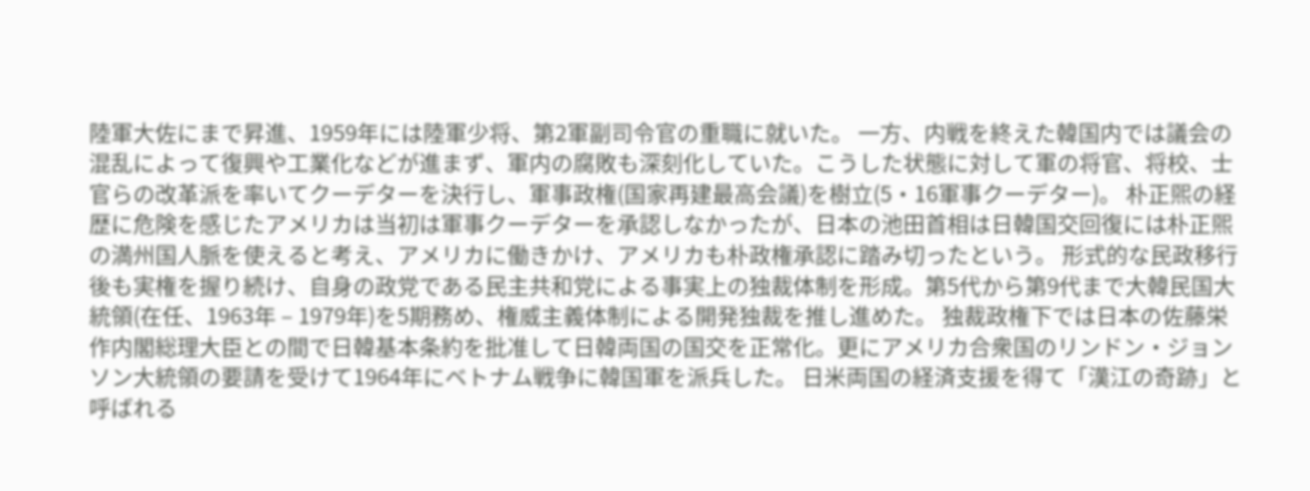陸軍大佐にまで昇進、1959年には陸軍少将、第2軍副司令官の重職に就いた。 一方、内戦を終えた韓国内では議会の混乱によって復興や工業化などが進まず、軍内の腐敗も深刻化していた。こうした状態に対して軍の将官、将校、士官らの改革派を率いてクーデターを決行し、軍事政権(国家再建最高会議)を樹立(5・16軍事クーデター)。 朴正煕の経歴に危険を感じたアメリカは当初は軍事クーデターを承認しなかったが、日本の池田首相は日韓国交回復には朴正煕の満州国人脈を使えると考え、アメリカに働きかけ、アメリカも朴政権承認に踏み切ったという。 形式的な民政移行後も実権を握り続け、自身の政党である民主共和党による事実上の独裁体制を形成。第5代から第9代まで大韓民国大統領(在任、1963年 – 1979年)を5期務め、権威主義体制による開発独裁を推し進めた。 独裁政権下では日本の佐藤栄作内閣総理大臣との間で日韓基本条約を批准して日韓両国の国交を正常化。更にアメリカ合衆国のリンドン・ジョンソン大統領の要請を受けて1964年にベトナム戦争に韓国軍を派兵した。 日米両国の経済支援を得て「漢江の奇跡」と呼ばれる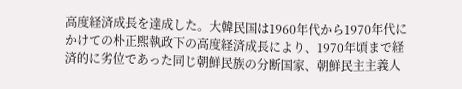高度経済成長を達成した。大韓民国は1960年代から1970年代にかけての朴正煕執政下の高度経済成長により、1970年頃まで経済的に劣位であった同じ朝鮮民族の分断国家、朝鮮民主主義人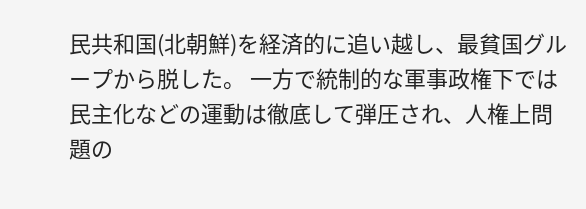民共和国(北朝鮮)を経済的に追い越し、最貧国グループから脱した。 一方で統制的な軍事政権下では民主化などの運動は徹底して弾圧され、人権上問題の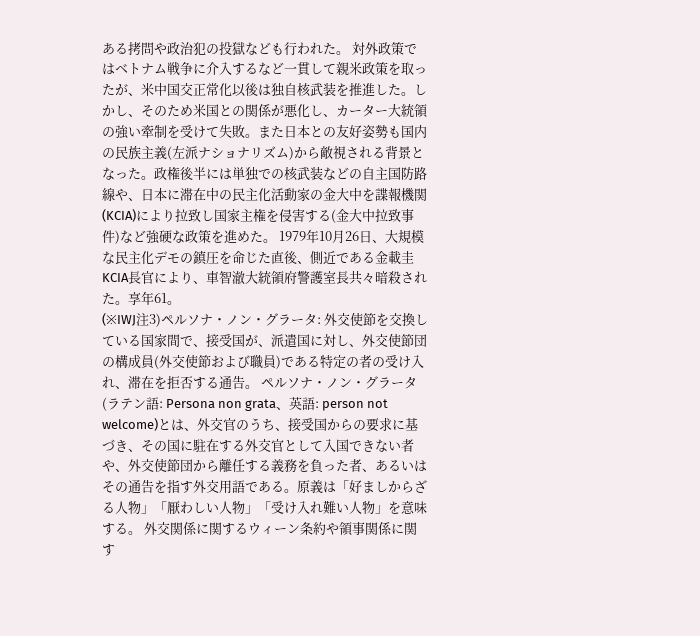ある拷問や政治犯の投獄なども行われた。 対外政策ではベトナム戦争に介入するなど一貫して親米政策を取ったが、米中国交正常化以後は独自核武装を推進した。しかし、そのため米国との関係が悪化し、カーター大統領の強い牽制を受けて失敗。また日本との友好姿勢も国内の民族主義(左派ナショナリズム)から敵視される背景となった。政権後半には単独での核武装などの自主国防路線や、日本に滞在中の民主化活動家の金大中を諜報機関(KCIA)により拉致し国家主権を侵害する(金大中拉致事件)など強硬な政策を進めた。 1979年10月26日、大規模な民主化デモの鎮圧を命じた直後、側近である金載圭KCIA長官により、車智澈大統領府警護室長共々暗殺された。享年61。
(※IWJ注3)ペルソナ・ノン・グラータ: 外交使節を交換している国家間で、接受国が、派遣国に対し、外交使節団の構成員(外交使節および職員)である特定の者の受け入れ、滞在を拒否する通告。 ペルソナ・ノン・グラータ(ラテン語: Persona non grata、英語: person not welcome)とは、外交官のうち、接受国からの要求に基づき、その国に駐在する外交官として入国できない者や、外交使節団から離任する義務を負った者、あるいはその通告を指す外交用語である。原義は「好ましからざる人物」「厭わしい人物」「受け入れ難い人物」を意味する。 外交関係に関するウィーン条約や領事関係に関す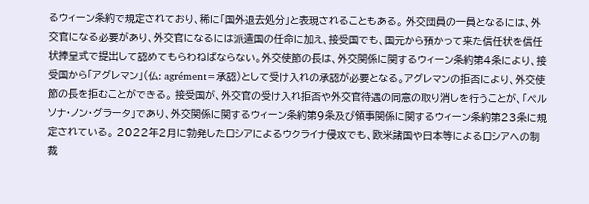るウィーン条約で規定されており、稀に「国外退去処分」と表現されることもある。 外交団員の一員となるには、外交官になる必要があり、外交官になるには派遣国の任命に加え、接受国でも、国元から預かって来た信任状を信任状捧呈式で提出して認めてもらわねばならない。外交使節の長は、外交関係に関するウィーン条約第4条により、接受国から「アグレマン」(仏: agrément=承認)として受け入れの承認が必要となる。アグレマンの拒否により、外交使節の長を拒むことができる。 接受国が、外交官の受け入れ拒否や外交官待遇の同意の取り消しを行うことが、「ペルソナ・ノン・グラータ」であり、外交関係に関するウィーン条約第9条及び領事関係に関するウィーン条約第23条に規定されている。 2022年2月に勃発したロシアによるウクライナ侵攻でも、欧米諸国や日本等によるロシアへの制裁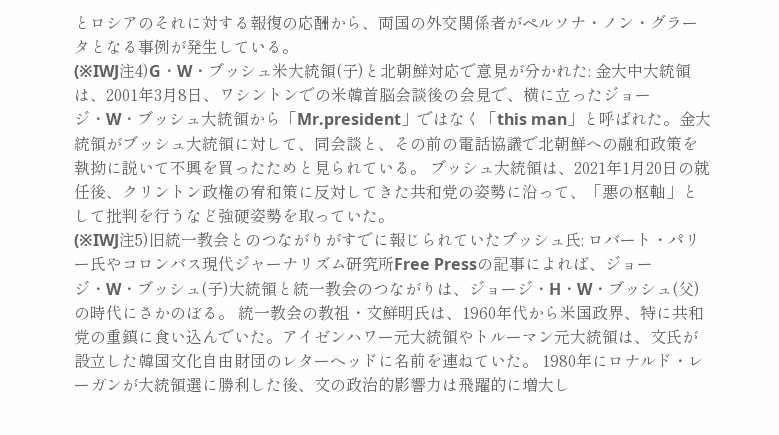とロシアのそれに対する報復の応酬から、両国の外交関係者がペルソナ・ノン・グラータとなる事例が発生している。
(※IWJ注4)G・W・ブッシュ米大統領(子)と北朝鮮対応で意見が分かれた: 金大中大統領は、2001年3月8日、ワシントンでの米韓首脳会談後の会見で、横に立ったジョージ・W・ブッシュ大統領から「Mr.president」ではなく「this man」と呼ばれた。金大統領がブッシュ大統領に対して、同会談と、その前の電話協議で北朝鮮への融和政策を執拗に説いて不興を買ったためと見られている。 ブッシュ大統領は、2021年1月20日の就任後、クリントン政権の宥和策に反対してきた共和党の姿勢に沿って、「悪の枢軸」として批判を行うなど強硬姿勢を取っていた。
(※IWJ注5)旧統一教会とのつながりがすでに報じられていたブッシュ氏: ロバート・パリー氏やコロンバス現代ジャーナリズム研究所Free Pressの記事によれば、ジョージ・W・ブッシュ(子)大統領と統一教会のつながりは、ジョージ・H・W・ブッシュ(父)の時代にさかのぼる。 統一教会の教祖・文鮮明氏は、1960年代から米国政界、特に共和党の重鎮に食い込んでいた。アイゼンハワー元大統領やトルーマン元大統領は、文氏が設立した韓国文化自由財団のレターヘッドに名前を連ねていた。 1980年にロナルド・レーガンが大統領選に勝利した後、文の政治的影響力は飛躍的に増大し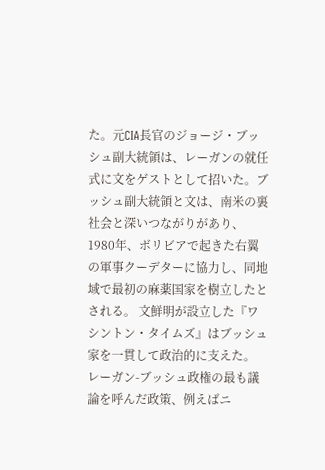た。元CIA長官のジョージ・ブッシュ副大統領は、レーガンの就任式に文をゲストとして招いた。ブッシュ副大統領と文は、南米の裏社会と深いつながりがあり、1980年、ボリビアで起きた右翼の軍事クーデターに協力し、同地域で最初の麻薬国家を樹立したとされる。 文鮮明が設立した『ワシントン・タイムズ』はブッシュ家を一貫して政治的に支えた。 レーガン-ブッシュ政権の最も議論を呼んだ政策、例えばニ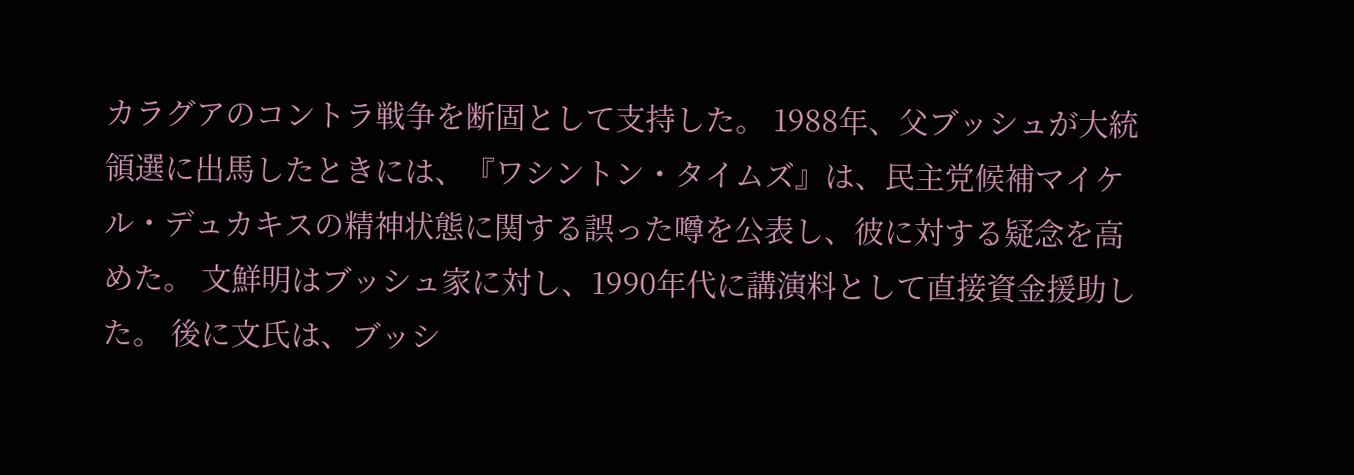カラグアのコントラ戦争を断固として支持した。 1988年、父ブッシュが大統領選に出馬したときには、『ワシントン・タイムズ』は、民主党候補マイケル・デュカキスの精神状態に関する誤った噂を公表し、彼に対する疑念を高めた。 文鮮明はブッシュ家に対し、1990年代に講演料として直接資金援助した。 後に文氏は、ブッシ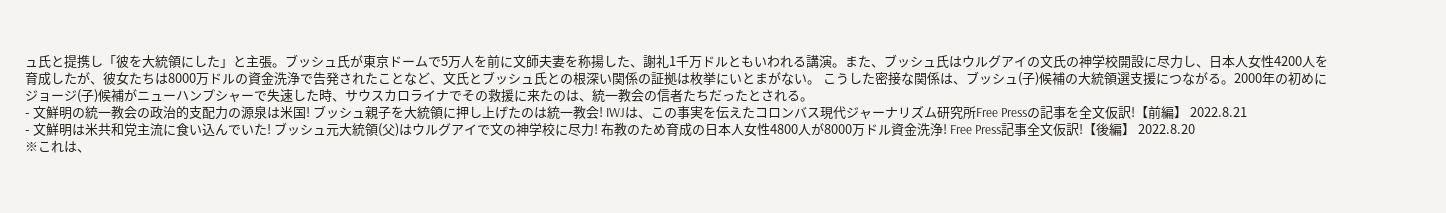ュ氏と提携し「彼を大統領にした」と主張。ブッシュ氏が東京ドームで5万人を前に文師夫妻を称揚した、謝礼1千万ドルともいわれる講演。また、ブッシュ氏はウルグアイの文氏の神学校開設に尽力し、日本人女性4200人を育成したが、彼女たちは8000万ドルの資金洗浄で告発されたことなど、文氏とブッシュ氏との根深い関係の証拠は枚挙にいとまがない。 こうした密接な関係は、ブッシュ(子)候補の大統領選支援につながる。2000年の初めにジョージ(子)候補がニューハンプシャーで失速した時、サウスカロライナでその救援に来たのは、統一教会の信者たちだったとされる。
- 文鮮明の統一教会の政治的支配力の源泉は米国! ブッシュ親子を大統領に押し上げたのは統一教会! IWJは、この事実を伝えたコロンバス現代ジャーナリズム研究所Free Pressの記事を全文仮訳!【前編】 2022.8.21
- 文鮮明は米共和党主流に食い込んでいた! ブッシュ元大統領(父)はウルグアイで文の神学校に尽力! 布教のため育成の日本人女性4800人が8000万ドル資金洗浄! Free Press記事全文仮訳!【後編】 2022.8.20
※これは、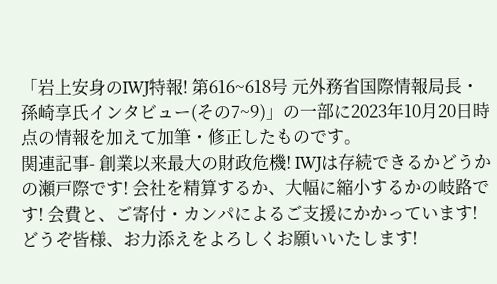「岩上安身のIWJ特報! 第616~618号 元外務省国際情報局長・孫崎享氏インタビュー(その7~9)」の一部に2023年10月20日時点の情報を加えて加筆・修正したものです。
関連記事- 創業以来最大の財政危機! IWJは存続できるかどうかの瀬戸際です! 会社を精算するか、大幅に縮小するかの岐路です! 会費と、ご寄付・カンパによるご支援にかかっています! どうぞ皆様、お力添えをよろしくお願いいたします!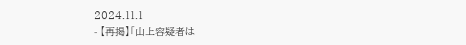2024.11.1
- 【再掲】「山上容疑者は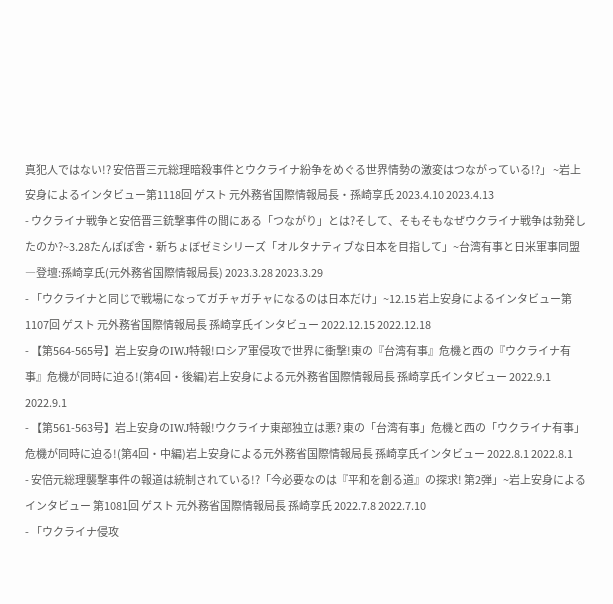真犯人ではない!? 安倍晋三元総理暗殺事件とウクライナ紛争をめぐる世界情勢の激変はつながっている!?」 ~岩上安身によるインタビュー第1118回 ゲスト 元外務省国際情報局長・孫崎享氏 2023.4.10 2023.4.13
- ウクライナ戦争と安倍晋三銃撃事件の間にある「つながり」とは?そして、そもそもなぜウクライナ戦争は勃発したのか?~3.28たんぽぽ舎・新ちょぼゼミシリーズ「オルタナティブな日本を目指して」~台湾有事と日米軍事同盟―登壇:孫崎享氏(元外務省国際情報局長) 2023.3.28 2023.3.29
- 「ウクライナと同じで戦場になってガチャガチャになるのは日本だけ」~12.15 岩上安身によるインタビュー第1107回 ゲスト 元外務省国際情報局長 孫崎享氏インタビュー 2022.12.15 2022.12.18
- 【第564-565号】岩上安身のIWJ特報!ロシア軍侵攻で世界に衝撃!東の『台湾有事』危機と西の『ウクライナ有事』危機が同時に迫る!(第4回・後編)岩上安身による元外務省国際情報局長 孫崎享氏インタビュー 2022.9.1 2022.9.1
- 【第561-563号】岩上安身のIWJ特報!ウクライナ東部独立は悪? 東の「台湾有事」危機と西の「ウクライナ有事」危機が同時に迫る!(第4回・中編)岩上安身による元外務省国際情報局長 孫崎享氏インタビュー 2022.8.1 2022.8.1
- 安倍元総理襲撃事件の報道は統制されている!?「今必要なのは『平和を創る道』の探求! 第2弾」~岩上安身によるインタビュー 第1081回 ゲスト 元外務省国際情報局長 孫崎享氏 2022.7.8 2022.7.10
- 「ウクライナ侵攻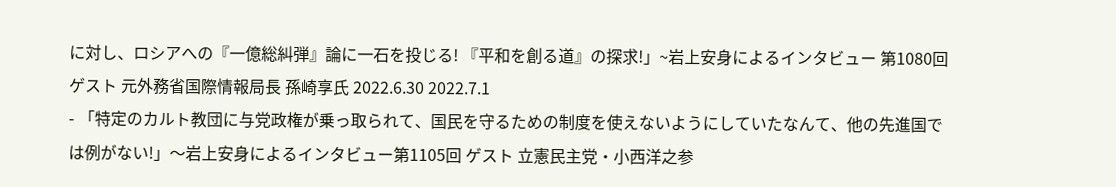に対し、ロシアへの『一億総糾弾』論に一石を投じる! 『平和を創る道』の探求!」~岩上安身によるインタビュー 第1080回 ゲスト 元外務省国際情報局長 孫崎享氏 2022.6.30 2022.7.1
- 「特定のカルト教団に与党政権が乗っ取られて、国民を守るための制度を使えないようにしていたなんて、他の先進国では例がない!」〜岩上安身によるインタビュー第1105回 ゲスト 立憲民主党・小西洋之参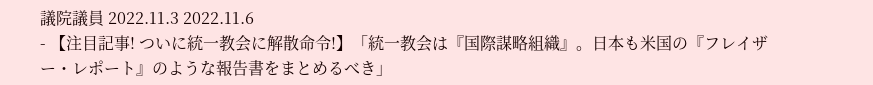議院議員 2022.11.3 2022.11.6
- 【注目記事! ついに統一教会に解散命令!】「統一教会は『国際謀略組織』。日本も米国の『フレイザー・レポート』のような報告書をまとめるべき」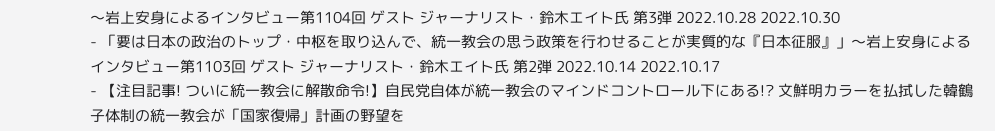〜岩上安身によるインタビュー第1104回 ゲスト ジャーナリスト・鈴木エイト氏 第3弾 2022.10.28 2022.10.30
- 「要は日本の政治のトップ・中枢を取り込んで、統一教会の思う政策を行わせることが実質的な『日本征服』」〜岩上安身によるインタビュー第1103回 ゲスト ジャーナリスト・鈴木エイト氏 第2弾 2022.10.14 2022.10.17
- 【注目記事! ついに統一教会に解散命令!】自民党自体が統一教会のマインドコントロール下にある!? 文鮮明カラーを払拭した韓鶴子体制の統一教会が「国家復帰」計画の野望を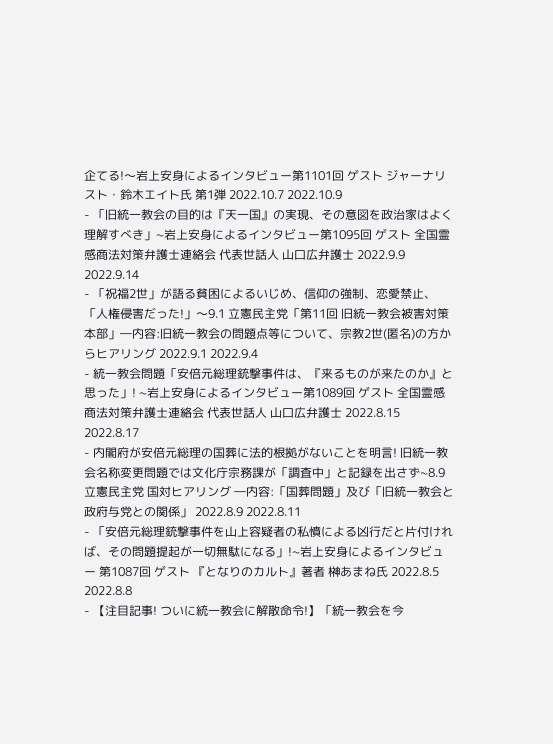企てる!〜岩上安身によるインタビュー第1101回 ゲスト ジャーナリスト・鈴木エイト氏 第1弾 2022.10.7 2022.10.9
- 「旧統一教会の目的は『天一国』の実現、その意図を政治家はよく理解すべき」~岩上安身によるインタビュー第1095回 ゲスト 全国霊感商法対策弁護士連絡会 代表世話人 山口広弁護士 2022.9.9 2022.9.14
- 「祝福2世」が語る貧困によるいじめ、信仰の強制、恋愛禁止、「人権侵害だった!」〜9.1 立憲民主党「第11回 旧統一教会被害対策本部」―内容:旧統一教会の問題点等について、宗教2世(匿名)の方からヒアリング 2022.9.1 2022.9.4
- 統一教会問題「安倍元総理銃撃事件は、『来るものが来たのか』と思った」! ~岩上安身によるインタビュー第1089回 ゲスト 全国霊感商法対策弁護士連絡会 代表世話人 山口広弁護士 2022.8.15 2022.8.17
- 内閣府が安倍元総理の国葬に法的根拠がないことを明言! 旧統一教会名称変更問題では文化庁宗務課が「調査中」と記録を出さず~8.9 立憲民主党 国対ヒアリング ―内容:「国葬問題」及び「旧統一教会と政府与党との関係」 2022.8.9 2022.8.11
- 「安倍元総理銃撃事件を山上容疑者の私憤による凶行だと片付ければ、その問題提起が一切無駄になる」!~岩上安身によるインタビュー 第1087回 ゲスト 『となりのカルト』著者 榊あまね氏 2022.8.5 2022.8.8
- 【注目記事! ついに統一教会に解散命令!】「統一教会を今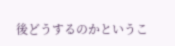後どうするのかというこ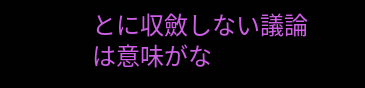とに収斂しない議論は意味がな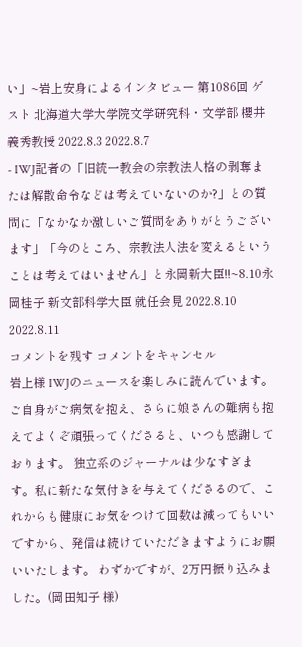い」~岩上安身によるインタビュー 第1086回 ゲスト 北海道大学大学院文学研究科・文学部 櫻井義秀教授 2022.8.3 2022.8.7
- IWJ記者の「旧統一教会の宗教法人格の剥奪または解散命令などは考えていないのか?」との質問に「なかなか激しいご質問をありがとうございます」「今のところ、宗教法人法を変えるということは考えてはいません」と永岡新大臣!!~8.10永岡桂子 新文部科学大臣 就任会見 2022.8.10 2022.8.11
コメントを残す コメントをキャンセル
岩上様 IWJのニュースを楽しみに読んでいます。ご自身がご病気を抱え、さらに娘さんの難病も抱えてよくぞ頑張ってくださると、いつも感謝しております。 独立系のジャーナルは少なすぎます。私に新たな気付きを与えてくださるので、これからも健康にお気をつけて回数は減ってもいいですから、発信は続けていただきますようにお願いいたします。 わずかですが、2万円振り込みました。(岡田知子 様)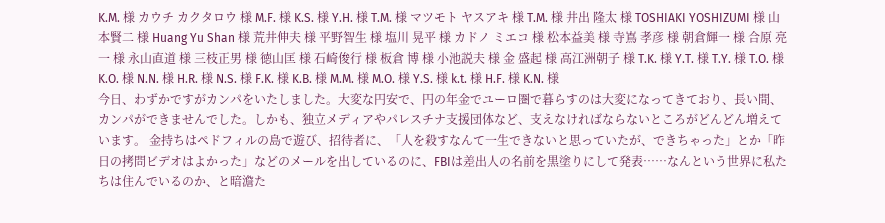K.M. 様 カウチ カクタロウ 様 M.F. 様 K.S. 様 Y.H. 様 T.M. 様 マツモト ヤスアキ 様 T.M. 様 井出 隆太 様 TOSHIAKI YOSHIZUMI 様 山本賢二 様 Huang Yu Shan 様 荒井伸夫 様 平野智生 様 塩川 晃平 様 カドノ ミエコ 様 松本益美 様 寺嶌 孝彦 様 朝倉輝一 様 合原 亮一 様 永山直道 様 三枝正男 様 徳山匡 様 石崎俊行 様 板倉 博 様 小池説夫 様 金 盛起 様 高江洲朝子 様 T.K. 様 Y.T. 様 T.Y. 様 T.O. 様 K.O. 様 N.N. 様 H.R. 様 N.S. 様 F.K. 様 K.B. 様 M.M. 様 M.O. 様 Y.S. 様 k.t. 様 H.F. 様 K.N. 様
今日、わずかですがカンパをいたしました。大変な円安で、円の年金でユーロ圏で暮らすのは大変になってきており、長い間、カンパができませんでした。しかも、独立メディアやパレスチナ支援団体など、支えなければならないところがどんどん増えています。 金持ちはペドフィルの島で遊び、招待者に、「人を殺すなんて一生できないと思っていたが、できちゃった」とか「昨日の拷問ビデオはよかった」などのメールを出しているのに、FBIは差出人の名前を黒塗りにして発表……なんという世界に私たちは住んでいるのか、と暗澹た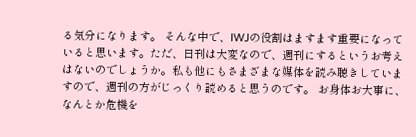る気分になります。 そんな中で、IWJの役割はますます重要になっていると思います。ただ、日刊は大変なので、週刊にするというお考えはないのでしょうか。私も他にもさまざまな媒体を読み聴きしていますので、週刊の方がじっくり読めると思うのです。 お身体お大事に、なんとか危機を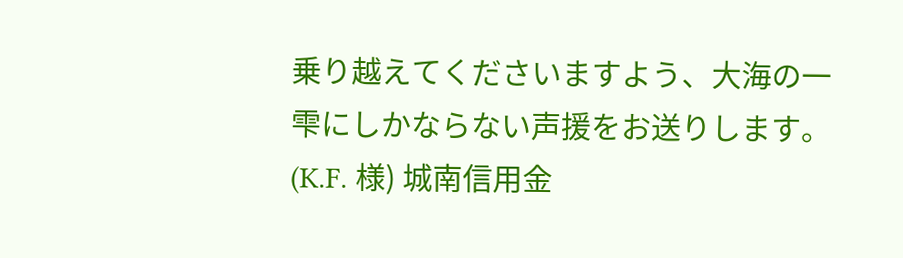乗り越えてくださいますよう、大海の一雫にしかならない声援をお送りします。(K.F. 様) 城南信用金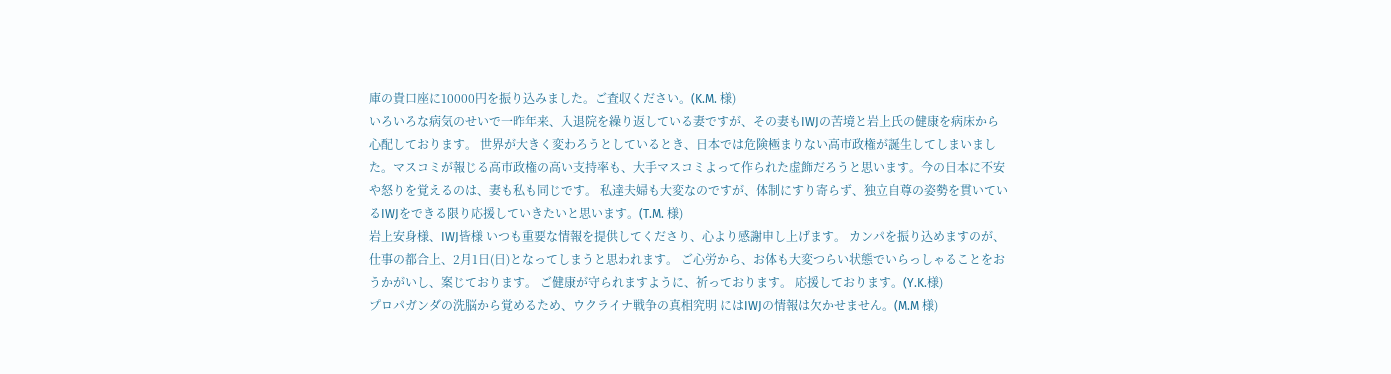庫の貴口座に10000円を振り込みました。ご査収ください。(K.M. 様)
いろいろな病気のせいで一昨年来、入退院を繰り返している妻ですが、その妻もIWJの苦境と岩上氏の健康を病床から心配しております。 世界が大きく変わろうとしているとき、日本では危険極まりない高市政権が誕生してしまいました。マスコミが報じる高市政権の高い支持率も、大手マスコミよって作られた虚飾だろうと思います。今の日本に不安や怒りを覚えるのは、妻も私も同じです。 私達夫婦も大変なのですが、体制にすり寄らず、独立自尊の姿勢を貫いているIWJをできる限り応援していきたいと思います。(T.M. 様)
岩上安身様、IWJ皆様 いつも重要な情報を提供してくださり、心より感謝申し上げます。 カンパを振り込めますのが、仕事の都合上、2月1日(日)となってしまうと思われます。 ご心労から、お体も大変つらい状態でいらっしゃることをおうかがいし、案じております。 ご健康が守られますように、祈っております。 応援しております。(Y.K.様)
プロパガンダの洗脳から覚めるため、ウクライナ戦争の真相究明 にはIWJの情報は欠かせません。(M.M 様)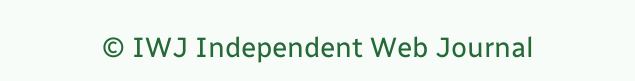© IWJ Independent Web Journal